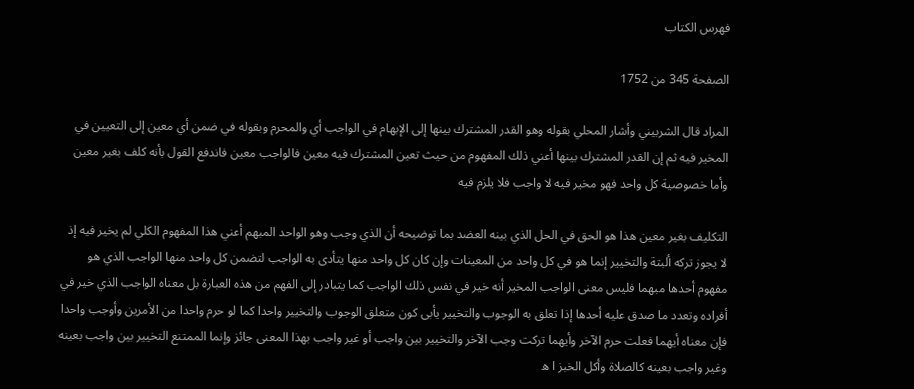فهرس الكتاب

الصفحة 345 من 1752

المراد قال الشربيني وأشار المحلي بقوله وهو القدر المشترك بينها إلى الإبهام في الواجب أي والمحرم وبقوله في ضمن أي معين إلى التعيين في المخير فيه ثم إن القدر المشترك بينها أعني ذلك المفهوم من حيث تعين المشترك فيه معين فالواجب معين فاندفع القول بأنه كلف بغير معين وأما خصوصية كل واحد فهو مخير فيه لا واجب فلا يلزم فيه

التكليف بغير معين هذا هو الحق في الحل الذي بينه العضد بما توضيحه أن الذي وجب وهو الواحد المبهم أعني هذا المفهوم الكلي لم يخير فيه إذ لا يجوز تركه ألبتة والتخيير إنما هو في كل واحد من المعينات وإن كان كل واحد منها يتأدى به الواجب لتضمن كل واحد منها الواجب الذي هو مفهوم أحدها مبهما فليس معنى الواجب المخير أنه خير في نفس ذلك الواجب كما يتبادر إلى الفهم من هذه العبارة بل معناه الواجب الذي خير في أفراده وتعدد ما صدق عليه أحدها إذا تعلق به الوجوب والتخيير يأبى كون متعلق الوجوب والتخيير واحدا كما لو حرم واحدا من الأمرين وأوجب واحدا فإن معناه أيهما فعلت حرم الآخر وأيهما تركت وجب الآخر والتخيير بين واجب أو غير واجب بهذا المعنى جائز وإنما الممتنع التخيير بين واجب بعينه وغير واجب بعينه كالصلاة وأكل الخبز ا ه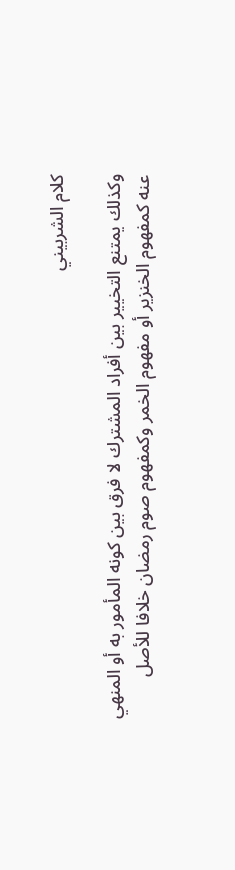كلام الشربيني

وكذلك يمتنع التخيير بين أفراد المشترك لا فرق بين كونه المأمور به أو المنهي عنه كمفهوم الخنزير أو مفهوم الخمر وكمفهوم صوم رمضان خلافا للأصل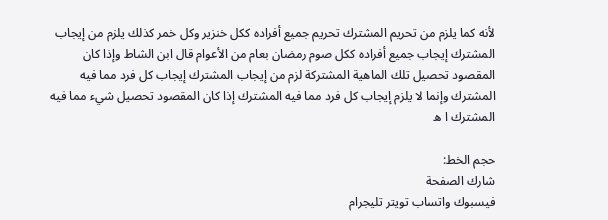لأنه كما يلزم من تحريم المشترك تحريم جميع أفراده ككل خنزير وكل خمر كذلك يلزم من إيجاب المشترك إيجاب جميع أفراده ككل صوم رمضان بعام من الأعوام قال ابن الشاط وإذا كان المقصود تحصيل تلك الماهية المشتركة لزم من إيجاب المشترك إيجاب كل فرد مما فيه المشترك وإنما لا يلزم إيجاب كل فرد مما فيه المشترك إذا كان المقصود تحصيل شيء مما فيه المشترك ا ه

حجم الخط:
شارك الصفحة
فيسبوك واتساب تويتر تليجرام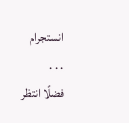انستجرام
. . .
فضلًا انتظر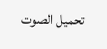تحميل الصوت